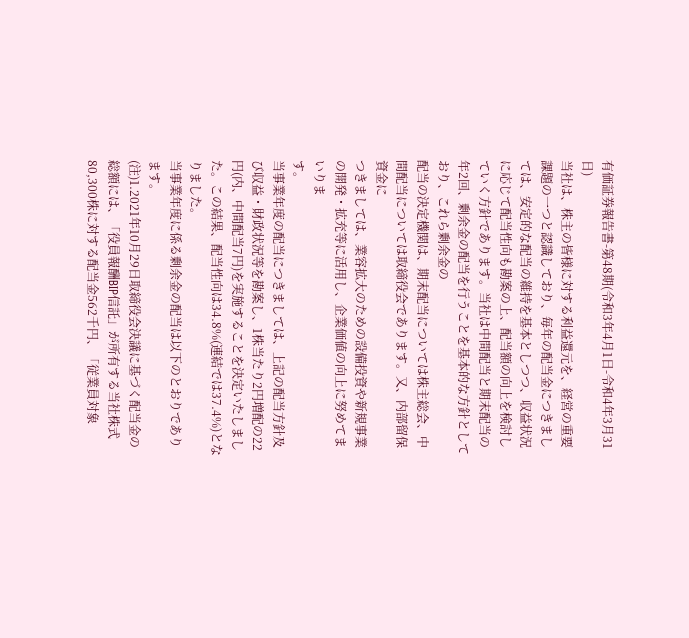有価証券報告書-第48期(令和3年4月1日-令和4年3月31日)
当社は、株主の皆様に対する利益還元を、経営の重要課題の一つと認識しており、毎年の配当金につきましては、安定的な配当の維持を基本としつつ、収益状況に応じて配当性向も勘案の上、配当額の向上を検討していく方針であります。当社は中間配当と期末配当の年2回、剰余金の配当を行うことを基本的な方針としており、これら剰余金の
配当の決定機関は、期末配当については株主総会、中間配当については取締役会であります。又、内部留保資金に
つきましては、業容拡大のための設備投資や新規事業の開発・拡充等に活用し、企業価値の向上に努めてまいりま
す。
当事業年度の配当につきましては、上記の配当方針及び収益・財政状況等を勘案し、1株当たり2円増配の22円(内、中間配当7円)を実施することを決定いたしました。この結果、配当性向は34.8%(連結では37.4%)となりました。
当事業年度に係る剰余金の配当は以下のとおりであります。
(注)1.2021年10月29日取締役会決議に基づく配当金の総額には、「役員報酬BIP信託」が所有する当社株式80,300株に対する配当金562千円、「従業員対象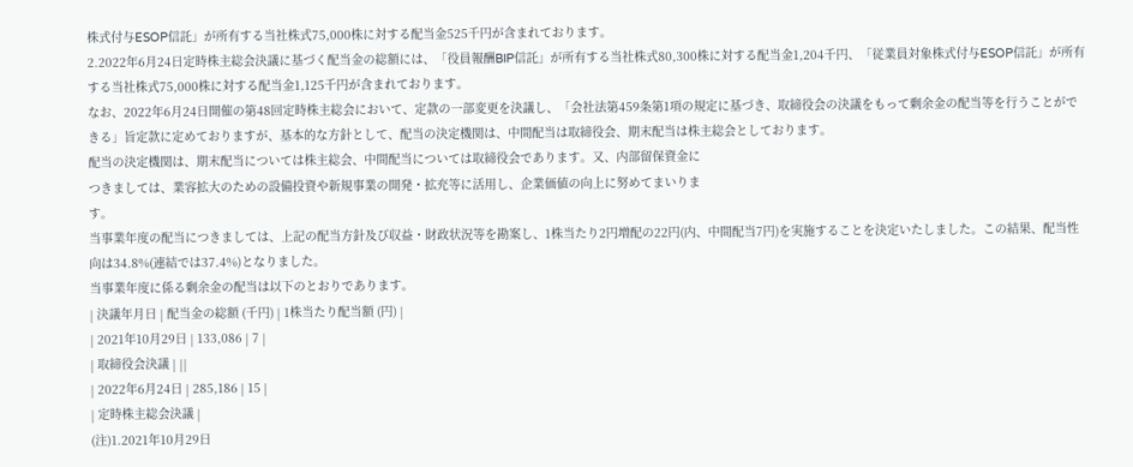株式付与ESOP信託」が所有する当社株式75,000株に対する配当金525千円が含まれております。
2.2022年6月24日定時株主総会決議に基づく配当金の総額には、「役員報酬BIP信託」が所有する当社株式80,300株に対する配当金1,204千円、「従業員対象株式付与ESOP信託」が所有する当社株式75,000株に対する配当金1,125千円が含まれております。
なお、2022年6月24日開催の第48回定時株主総会において、定款の一部変更を決議し、「会社法第459条第1項の規定に基づき、取締役会の決議をもって剰余金の配当等を行うことができる」旨定款に定めておりますが、基本的な方針として、配当の決定機関は、中間配当は取締役会、期末配当は株主総会としております。
配当の決定機関は、期末配当については株主総会、中間配当については取締役会であります。又、内部留保資金に
つきましては、業容拡大のための設備投資や新規事業の開発・拡充等に活用し、企業価値の向上に努めてまいりま
す。
当事業年度の配当につきましては、上記の配当方針及び収益・財政状況等を勘案し、1株当たり2円増配の22円(内、中間配当7円)を実施することを決定いたしました。この結果、配当性向は34.8%(連結では37.4%)となりました。
当事業年度に係る剰余金の配当は以下のとおりであります。
| 決議年月日 | 配当金の総額 (千円) | 1株当たり配当額 (円) |
| 2021年10月29日 | 133,086 | 7 |
| 取締役会決議 | ||
| 2022年6月24日 | 285,186 | 15 |
| 定時株主総会決議 |
(注)1.2021年10月29日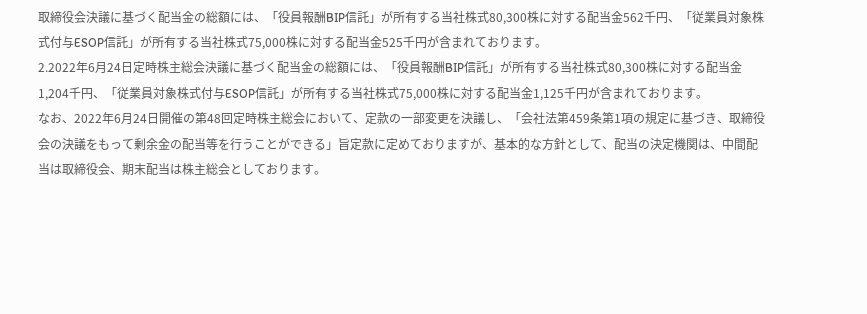取締役会決議に基づく配当金の総額には、「役員報酬BIP信託」が所有する当社株式80,300株に対する配当金562千円、「従業員対象株式付与ESOP信託」が所有する当社株式75,000株に対する配当金525千円が含まれております。
2.2022年6月24日定時株主総会決議に基づく配当金の総額には、「役員報酬BIP信託」が所有する当社株式80,300株に対する配当金1,204千円、「従業員対象株式付与ESOP信託」が所有する当社株式75,000株に対する配当金1,125千円が含まれております。
なお、2022年6月24日開催の第48回定時株主総会において、定款の一部変更を決議し、「会社法第459条第1項の規定に基づき、取締役会の決議をもって剰余金の配当等を行うことができる」旨定款に定めておりますが、基本的な方針として、配当の決定機関は、中間配当は取締役会、期末配当は株主総会としております。